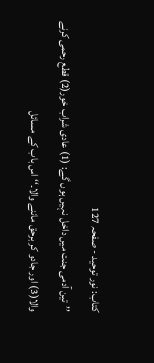کتاب: نور توحید - صفحہ 127
’’تین آدمی جنت میں داخل نہیں ہوں گے: (1) عادی شراب خور(2) قطع رحمی کرنے والا(3) اور جادو کر برحق ماننے والا۔‘‘ اس باب کے مسائل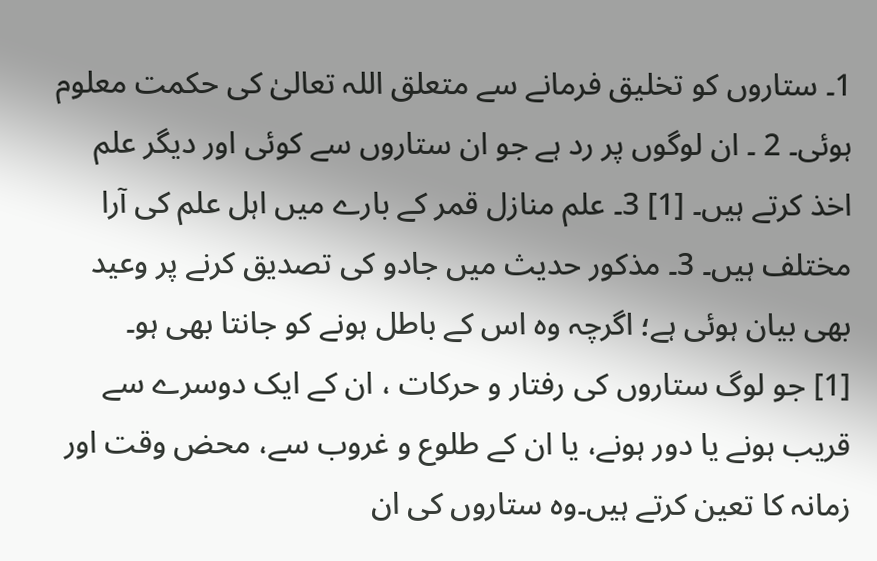1۔ ستاروں کو تخلیق فرمانے سے متعلق اللہ تعالیٰ کی حکمت معلوم ہوئی۔ 2 ۔ ان لوگوں پر رد ہے جو ان ستاروں سے کوئی اور دیگر علم اخذ کرتے ہیں۔ [1] 3۔ علم منازل قمر کے بارے میں اہل علم کی آرا مختلف ہیں۔ 3۔ مذکور حدیث میں جادو کی تصدیق کرنے پر وعید بھی بیان ہوئی ہے؛ اگرچہ وہ اس کے باطل ہونے کو جانتا بھی ہو۔
[1] جو لوگ ستاروں کی رفتار و حرکات ، ان کے ایک دوسرے سے قریب ہونے یا دور ہونے، یا ان کے طلوع و غروب سے، محض وقت اور زمانہ کا تعین کرتے ہیں۔وہ ستاروں کی ان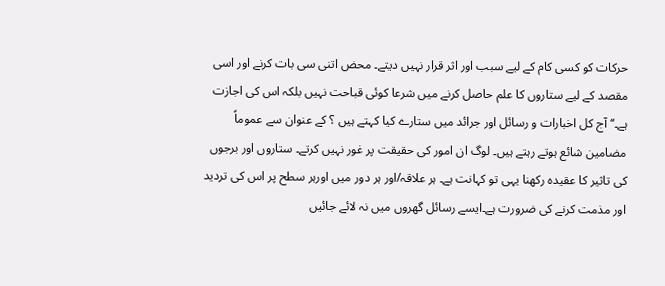حرکات کو کسی کام کے لیے سبب اور اثر قرار نہیں دیتے۔ محض اتنی سی بات کرنے اور اسی مقصد کے لیے ستاروں کا علم حاصل کرنے میں شرعا کوئی قباحت نہیں بلکہ اس کی اجازت ہے۔‘‘ آج کل اخبارات و رسائل اور جرائد میں ستارے کیا کہتے ہیں ؟ کے عنوان سے عموماً مضامین شائع ہوتے رہتے ہیں۔ لوگ ان امور کی حقیقت پر غور نہیں کرتے۔ ستاروں اور برجوں کی تاثیر کا عقیدہ رکھنا یہی تو کہانت ہے۔ ہر علاقہ/اور ہر دور میں اورہر سطح پر اس کی تردید اور مذمت کرنے کی ضرورت ہے۔ایسے رسائل گھروں میں نہ لائے جائیں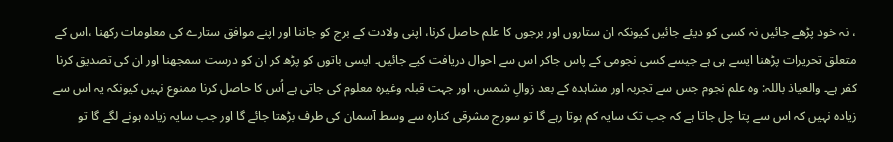، نہ خود پڑھے جائیں نہ کسی کو دیئے جائیں کیونکہ ان ستاروں اور برجوں کا علم حاصل کرنا، اپنی ولادت کے برج کو جاننا اور اپنے موافق ستارے کی معلومات رکھنا ،اس کے متعلق تحریرات پڑھنا ایسے ہی ہے جیسے کسی نجومی کے پاس جاکر اس سے احوال دریافت کیے جائیں۔ ایسی باتوں کو پڑھ کر ان کو درست سمجھنا اور ان کی تصدیق کرنا کفر ہے۔ والعیاذ باللہ: وہ علم نجوم جس سے تجربہ اور مشاہدہ کے بعد زوالِ شمس، اور جہت قبلہ وغیرہ معلوم کی جاتی ہے اُس کا حاصل کرنا ممنوع نہیں کیونکہ یہ اس سے زیادہ نہیں کہ اس سے پتا چل جاتا ہے کہ جب تک سایہ کم ہوتا رہے گا تو سورج مشرقی کنارہ سے وسط آسمان کی طرف بڑھتا جائے گا اور جب سایہ زیادہ ہونے لگے گا تو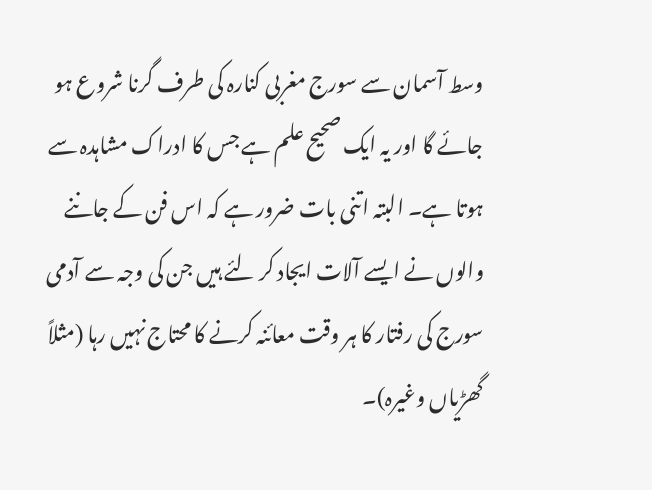وسط آسمان سے سورج مغربی کنارہ کی طرف گرنا شروع ہو جائے گا اور یہ ایک صحیح علم ہے جس کا ادراک مشاہدہ سے ہوتا ہے۔ البتہ اتنی بات ضرور ہے کہ اس فن کے جاننے والوں نے ایسے آلات ایجاد کر لئے ہیں جن کی وجہ سے آدمی سورج کی رفتار کا ہر وقت معائنہ کرنے کا محتاج نہیں رہا (مثلاً گھڑیاں وغیرہ)۔